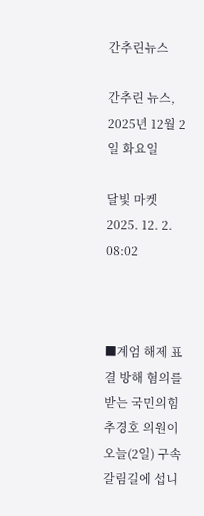간추린뉴스

간추린 뉴스, 2025년 12월 2일 화요일

달빛 마켓 2025. 12. 2. 08:02



■계엄 해제 표결 방해 혐의를 받는 국민의힘 추경호 의원이 오늘(2일) 구속 갈림길에 섭니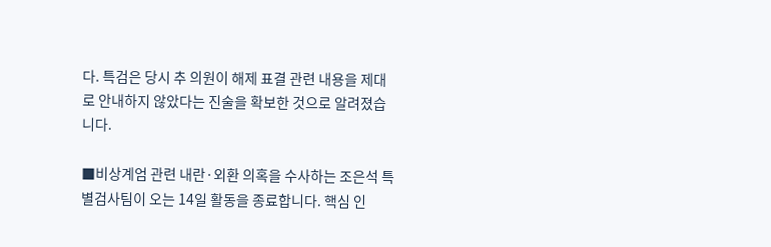다. 특검은 당시 추 의원이 해제 표결 관련 내용을 제대로 안내하지 않았다는 진술을 확보한 것으로 알려졌습니다.

■비상계엄 관련 내란·외환 의혹을 수사하는 조은석 특별검사팀이 오는 14일 활동을 종료합니다. 핵심 인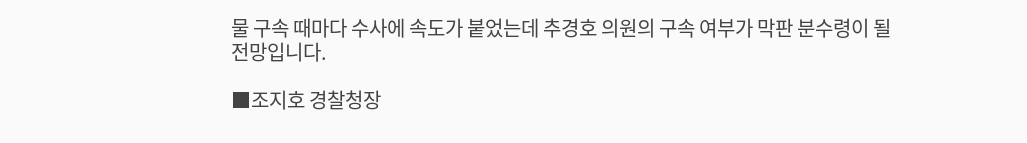물 구속 때마다 수사에 속도가 붙었는데 추경호 의원의 구속 여부가 막판 분수령이 될 전망입니다.

■조지호 경찰청장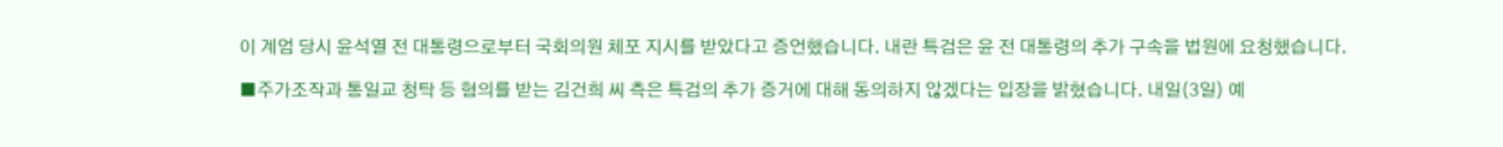이 계엄 당시 윤석열 전 대통령으로부터 국회의원 체포 지시를 받았다고 증언했습니다. 내란 특검은 윤 전 대통령의 추가 구속을 법원에 요청했습니다.

■주가조작과 통일교 청탁 등 혐의를 받는 김건희 씨 측은 특검의 추가 증거에 대해 동의하지 않겠다는 입장을 밝혔습니다. 내일(3일) 예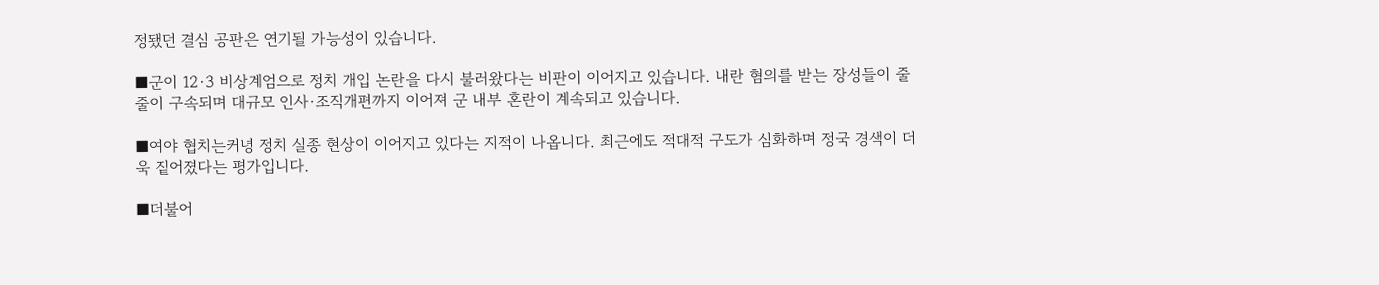정됐던 결심 공판은 연기될 가능성이 있습니다.

■군이 12·3 비상계엄으로 정치 개입 논란을 다시 불러왔다는 비판이 이어지고 있습니다. 내란 혐의를 받는 장성들이 줄줄이 구속되며 대규모 인사·조직개편까지 이어져 군 내부 혼란이 계속되고 있습니다.

■여야 협치는커녕 정치 실종 현상이 이어지고 있다는 지적이 나옵니다. 최근에도 적대적 구도가 심화하며 정국 경색이 더욱 짙어졌다는 평가입니다.

■더불어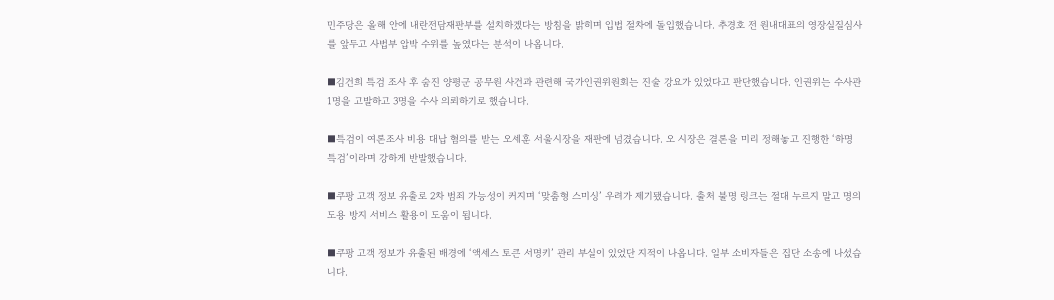민주당은 올해 안에 내란전담재판부를 설치하겠다는 방침을 밝히며 입법 절차에 돌입했습니다. 추경호 전 원내대표의 영장실질심사를 앞두고 사법부 압박 수위를 높였다는 분석이 나옵니다.

■김건희 특검 조사 후 숨진 양평군 공무원 사건과 관련해 국가인권위원회는 진술 강요가 있었다고 판단했습니다. 인권위는 수사관 1명을 고발하고 3명을 수사 의뢰하기로 했습니다.

■특검이 여론조사 비용 대납 혐의를 받는 오세훈 서울시장을 재판에 넘겼습니다. 오 시장은 결론을 미리 정해놓고 진행한 ‘하명특검’이라며 강하게 반발했습니다.

■쿠팡 고객 정보 유출로 2차 범죄 가능성이 커지며 ‘맞춤형 스미싱’ 우려가 제기됐습니다. 출처 불명 링크는 절대 누르지 말고 명의도용 방지 서비스 활용이 도움이 됩니다.

■쿠팡 고객 정보가 유출된 배경에 ‘액세스 토큰 서명키’ 관리 부실이 있었단 지적이 나옵니다. 일부 소비자들은 집단 소송에 나섰습니다.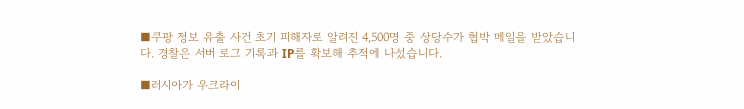■쿠팡 정보 유출 사건 초기 피해자로 알려진 4,500명 중 상당수가 협박 메일을 받았습니다. 경찰은 서버 로그 기록과 IP를 확보해 추적에 나섰습니다.

■러시아가 우크라이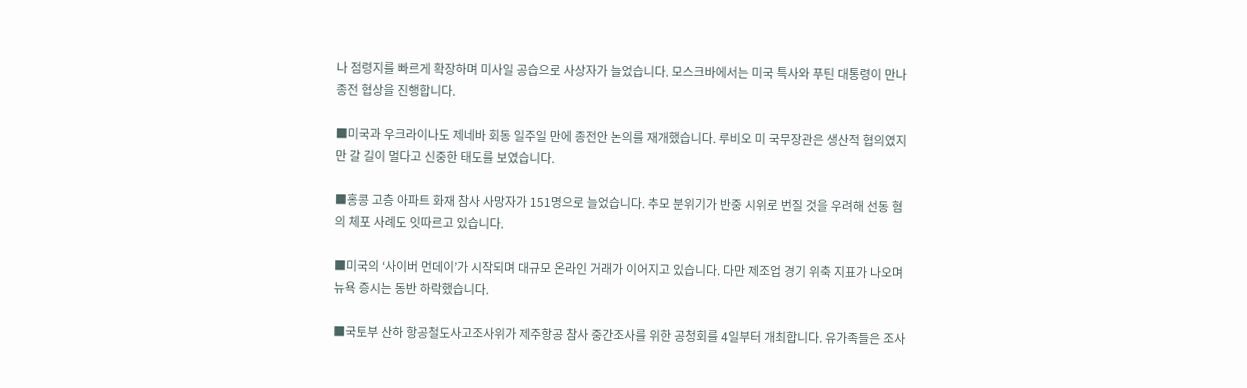나 점령지를 빠르게 확장하며 미사일 공습으로 사상자가 늘었습니다. 모스크바에서는 미국 특사와 푸틴 대통령이 만나 종전 협상을 진행합니다.

■미국과 우크라이나도 제네바 회동 일주일 만에 종전안 논의를 재개했습니다. 루비오 미 국무장관은 생산적 협의였지만 갈 길이 멀다고 신중한 태도를 보였습니다.

■홍콩 고층 아파트 화재 참사 사망자가 151명으로 늘었습니다. 추모 분위기가 반중 시위로 번질 것을 우려해 선동 혐의 체포 사례도 잇따르고 있습니다.

■미국의 ‘사이버 먼데이’가 시작되며 대규모 온라인 거래가 이어지고 있습니다. 다만 제조업 경기 위축 지표가 나오며 뉴욕 증시는 동반 하락했습니다.

■국토부 산하 항공철도사고조사위가 제주항공 참사 중간조사를 위한 공청회를 4일부터 개최합니다. 유가족들은 조사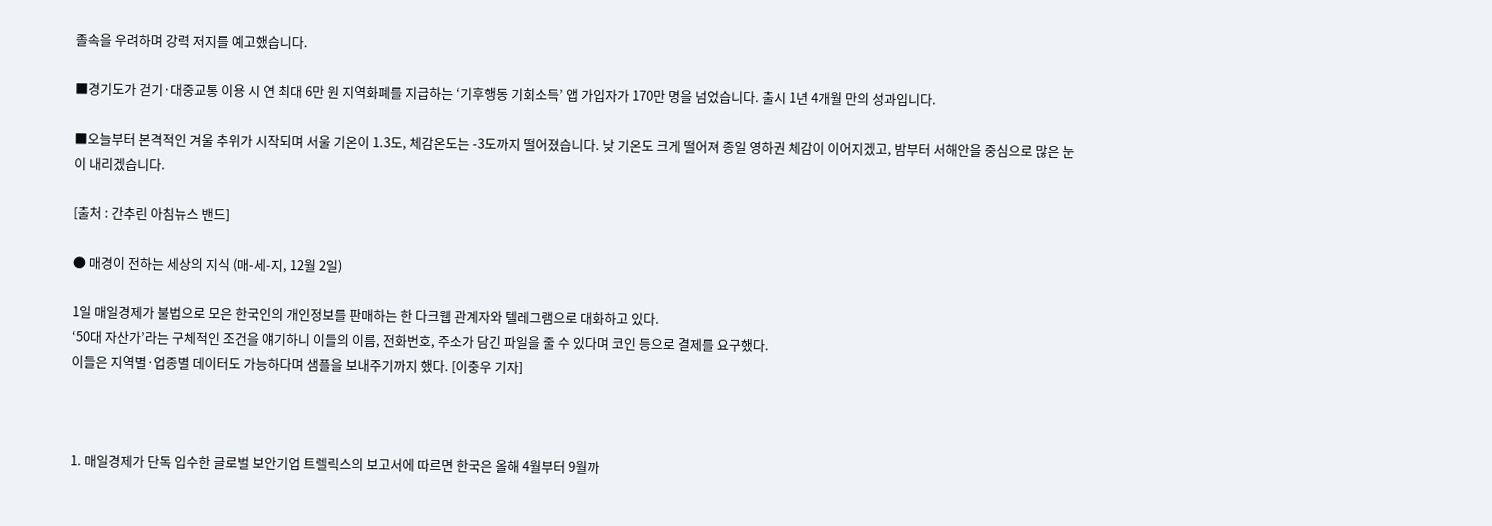졸속을 우려하며 강력 저지를 예고했습니다.

■경기도가 걷기·대중교통 이용 시 연 최대 6만 원 지역화폐를 지급하는 ‘기후행동 기회소득’ 앱 가입자가 170만 명을 넘었습니다. 출시 1년 4개월 만의 성과입니다.

■오늘부터 본격적인 겨울 추위가 시작되며 서울 기온이 1.3도, 체감온도는 -3도까지 떨어졌습니다. 낮 기온도 크게 떨어져 종일 영하권 체감이 이어지겠고, 밤부터 서해안을 중심으로 많은 눈이 내리겠습니다.

[출처 : 간추린 아침뉴스 밴드]

● 매경이 전하는 세상의 지식 (매-세-지, 12월 2일)

1일 매일경제가 불법으로 모은 한국인의 개인정보를 판매하는 한 다크웹 관계자와 텔레그램으로 대화하고 있다.
‘50대 자산가’라는 구체적인 조건을 얘기하니 이들의 이름, 전화번호, 주소가 담긴 파일을 줄 수 있다며 코인 등으로 결제를 요구했다.
이들은 지역별·업종별 데이터도 가능하다며 샘플을 보내주기까지 했다. [이충우 기자]



1. 매일경제가 단독 입수한 글로벌 보안기업 트렐릭스의 보고서에 따르면 한국은 올해 4월부터 9월까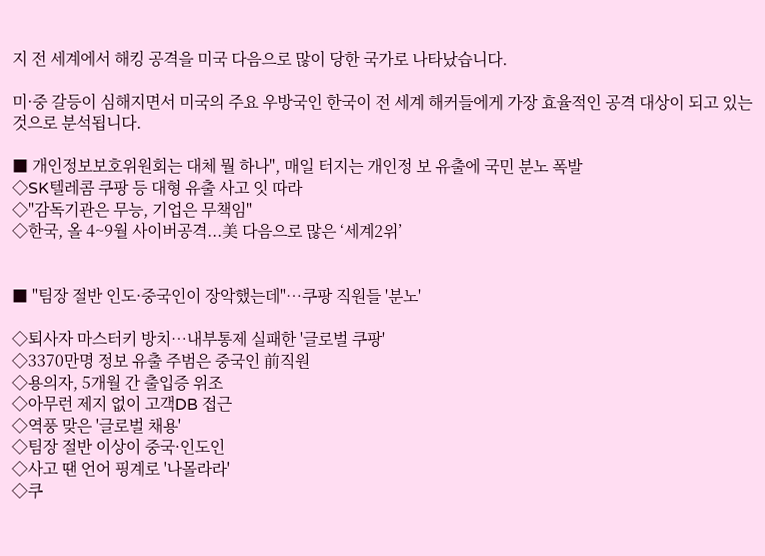지 전 세계에서 해킹 공격을 미국 다음으로 많이 당한 국가로 나타났습니다.

미·중 갈등이 심해지면서 미국의 주요 우방국인 한국이 전 세계 해커들에게 가장 효율적인 공격 대상이 되고 있는 것으로 분석됩니다.

■ 개인정보보호위원회는 대체 뭘 하나", 매일 터지는 개인정 보 유출에 국민 분노 폭발
◇SK텔레콤 쿠팡 등 대형 유출 사고 잇 따라
◇"감독기관은 무능, 기업은 무책임"
◇한국, 올 4~9월 사이버공격...美 다음으로 많은 ‘세계2위’


■ "팀장 절반 인도·중국인이 장악했는데"…쿠팡 직원들 '분노'

◇퇴사자 마스터키 방치…내부통제 실패한 '글로벌 쿠팡'
◇3370만명 정보 유출 주범은 중국인 前직원
◇용의자, 5개월 간 출입증 위조
◇아무런 제지 없이 고객DB 접근
◇역풍 맞은 '글로벌 채용'
◇팀장 절반 이상이 중국·인도인
◇사고 땐 언어 핑계로 '나몰라라'
◇쿠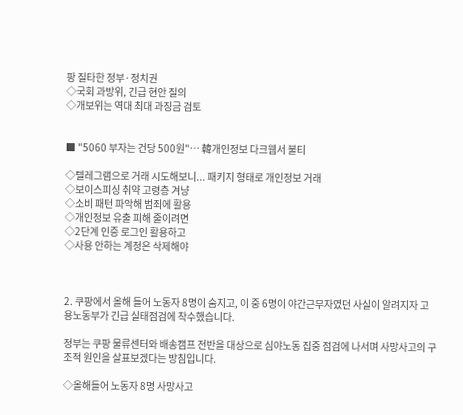팡 질타한 정부·정치권
◇국회 과방위, 긴급 현안 질의
◇개보위는 역대 최대 과징금 검토


■ "5060 부자는 건당 500원"… 韓개인정보 다크웹서 불티

◇텔레그램으로 거래 시도해보니... 패키지 형태로 개인정보 거래
◇보이스피싱 취약 고령층 겨냥
◇소비 패턴 파악해 범죄에 활용
◇개인정보 유출 피해 줄이려면
◇2단계 인증 로그인 활용하고
◇사용 안하는 계정은 삭제해야



2. 쿠팡에서 올해 들어 노동자 8명이 숨지고, 이 중 6명이 야간근무자였던 사실이 알려지자 고용노동부가 긴급 실태점검에 착수했습니다.

정부는 쿠팡 물류센터와 배송캠프 전반을 대상으로 심야노동 집중 점검에 나서며 사망사고의 구조적 원인을 살표보겠다는 방침입니다.

◇올해들어 노동자 8명 사망사고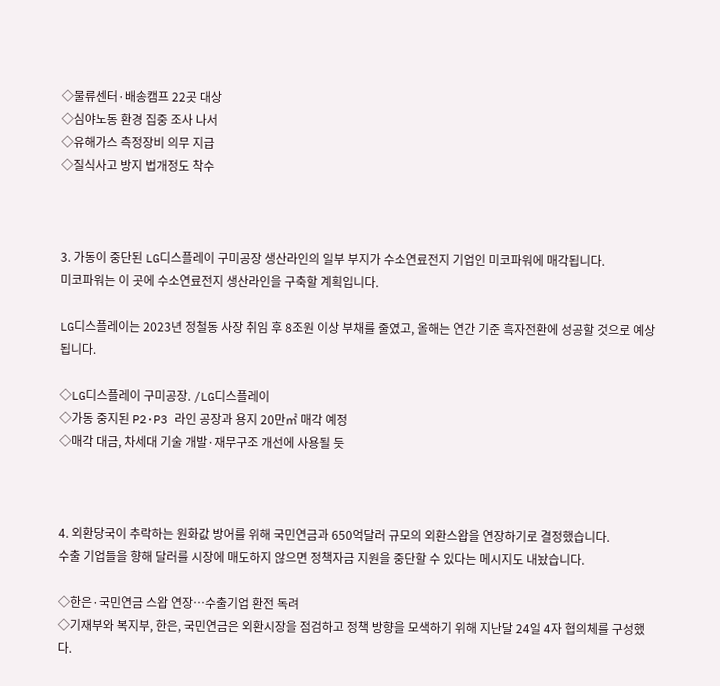◇물류센터·배송캠프 22곳 대상
◇심야노동 환경 집중 조사 나서
◇유해가스 측정장비 의무 지급
◇질식사고 방지 법개정도 착수



3. 가동이 중단된 LG디스플레이 구미공장 생산라인의 일부 부지가 수소연료전지 기업인 미코파워에 매각됩니다.
미코파워는 이 곳에 수소연료전지 생산라인을 구축할 계획입니다.

LG디스플레이는 2023년 정철동 사장 취임 후 8조원 이상 부채를 줄였고, 올해는 연간 기준 흑자전환에 성공할 것으로 예상됩니다.

◇LG디스플레이 구미공장. /LG디스플레이
◇가동 중지된 P2·P3 라인 공장과 용지 20만㎡ 매각 예정
◇매각 대금, 차세대 기술 개발·재무구조 개선에 사용될 듯



4. 외환당국이 추락하는 원화값 방어를 위해 국민연금과 650억달러 규모의 외환스왑을 연장하기로 결정했습니다.
수출 기업들을 향해 달러를 시장에 매도하지 않으면 정책자금 지원을 중단할 수 있다는 메시지도 내놨습니다.

◇한은·국민연금 스왑 연장…수출기업 환전 독려
◇기재부와 복지부, 한은, 국민연금은 외환시장을 점검하고 정책 방향을 모색하기 위해 지난달 24일 4자 협의체를 구성했다.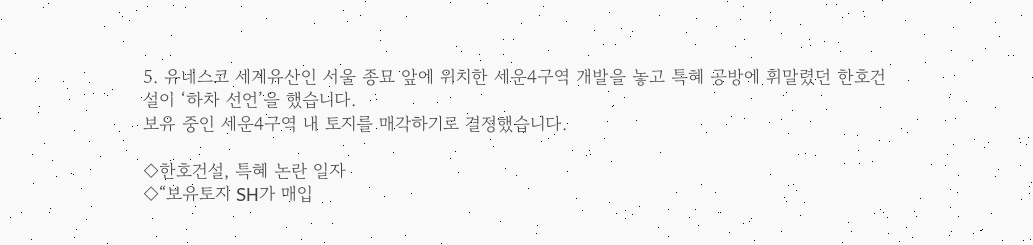5. 유네스코 세계유산인 서울 종묘 앞에 위치한 세운4구역 개발을 놓고 특혜 공방에 휘말렸던 한호건설이 ‘하차 선언’을 했습니다.
보유 중인 세운4구역 내 토지를 매각하기로 결정했습니다.

◇한호건설, 특혜 논란 일자
◇“보유토지 SH가 매입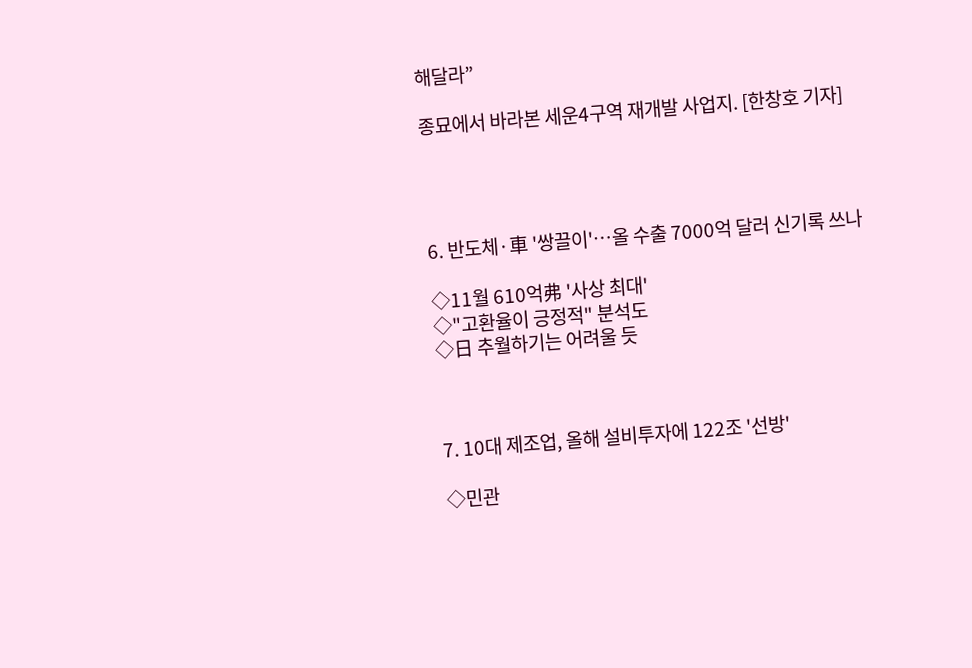해달라”

종묘에서 바라본 세운4구역 재개발 사업지. [한창호 기자]




6. 반도체·車 '쌍끌이'…올 수출 7000억 달러 신기록 쓰나

◇11월 610억弗 '사상 최대'
◇"고환율이 긍정적" 분석도
◇日 추월하기는 어려울 듯



7. 10대 제조업, 올해 설비투자에 122조 '선방'

◇민관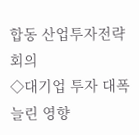합동 산업투자전략회의
◇대기업 투자 대폭 늘린 영향